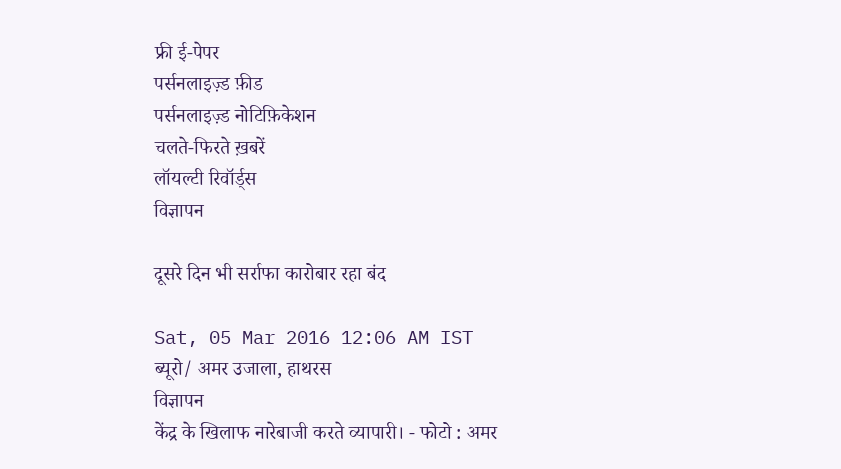फ्री ई-पेपर
पर्सनलाइज़्ड फ़ीड
पर्सनलाइज़्ड नोटिफ़िकेशन
चलते-फिरते ख़बरें
लॉयल्टी रिवॉर्ड्स
विज्ञापन

दूसरे दिन भी सर्राफा कारोबार रहा बंद

Sat, 05 Mar 2016 12:06 AM IST
ब्यूरो/ अमर उजाला, हाथरस
विज्ञापन
केंद्र के खिलाफ नारेबाजी करते व्‍यापारी। - फोटो : अमर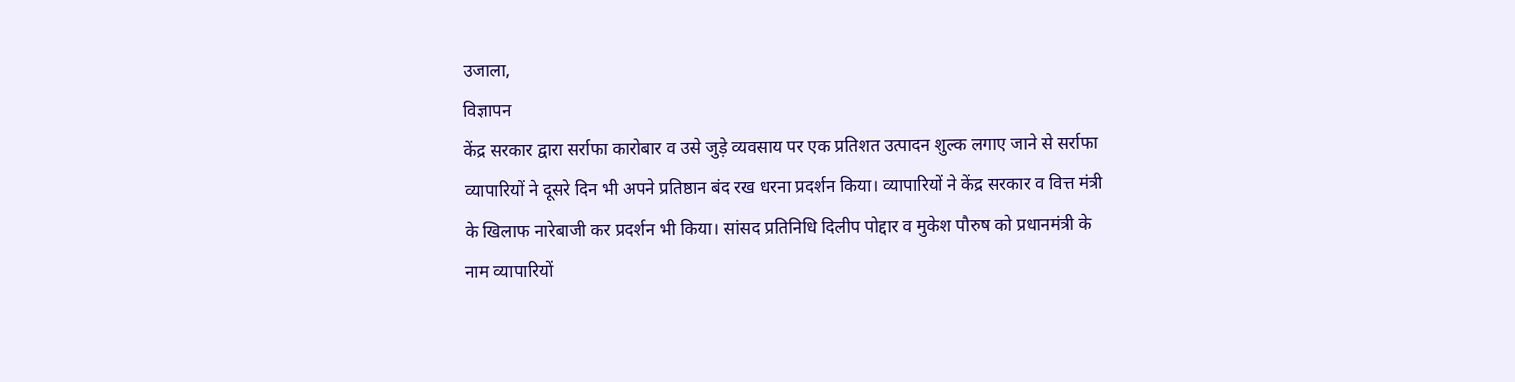उजाला,
विज्ञापन
केंद्र सरकार द्वारा सर्राफा कारोबार व उसे जुड़े व्यवसाय पर एक प्रतिशत उत्पादन शुल्क लगाए जाने से सर्राफा व्यापारियों ने दूसरे दिन भी अपने प्रतिष्ठान बंद रख धरना प्रदर्शन किया। व्यापारियों ने केंद्र सरकार व वित्त मंत्री के खिलाफ नारेबाजी कर प्रदर्शन भी किया। सांसद प्रतिनिधि दिलीप पोद्दार व मुकेश पौरुष को प्रधानमंत्री के नाम व्यापारियों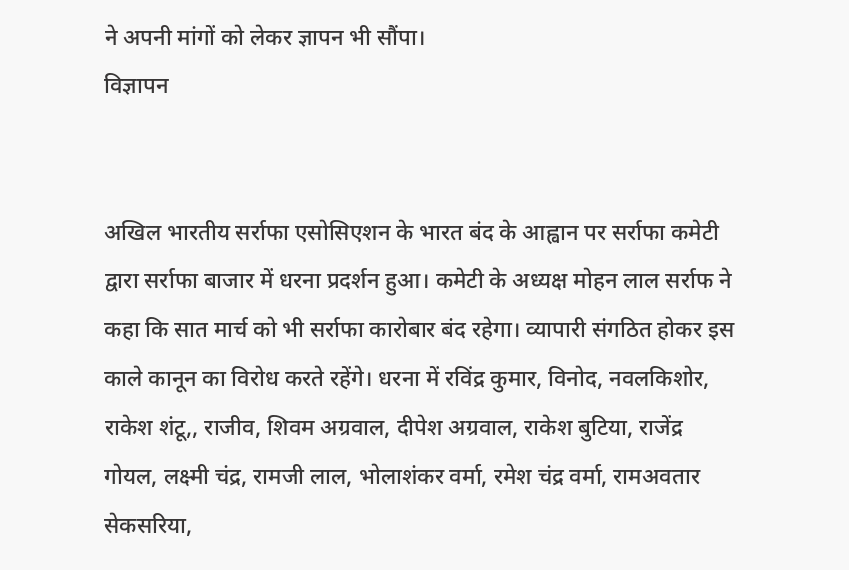ने अपनी मांगों को लेकर ज्ञापन भी सौंपा।
विज्ञापन


अखिल भारतीय सर्राफा एसोसिएशन के भारत बंद के आह्वान पर सर्राफा कमेटी द्वारा सर्राफा बाजार में धरना प्रदर्शन हुआ। कमेटी के अध्यक्ष मोहन लाल सर्राफ ने कहा कि सात मार्च को भी सर्राफा कारोबार बंद रहेगा। व्यापारी संगठित होकर इस काले कानून का विरोध करते रहेंगे। धरना में रविंद्र कुमार, विनोद, नवलकिशोर, राकेश शंटू,, राजीव, शिवम अग्रवाल, दीपेश अग्रवाल, राकेश बुटिया, राजेंद्र गोयल, लक्ष्मी चंद्र, रामजी लाल, भोलाशंकर वर्मा, रमेश चंद्र वर्मा, रामअवतार सेकसरिया,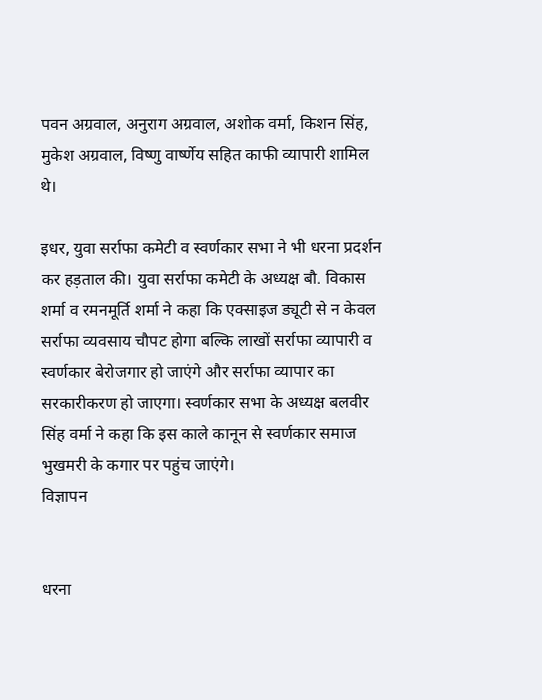पवन अग्रवाल, अनुराग अग्रवाल, अशोक वर्मा, किशन सिंह, मुकेश अग्रवाल, विष्णु वार्ष्णेय सहित काफी व्यापारी शामिल थे।

इधर, युवा सर्राफा कमेटी व स्वर्णकार सभा ने भी धरना प्रदर्शन कर हड़ताल की। युवा सर्राफा कमेटी के अध्यक्ष बौ. विकास शर्मा व रमनमूर्ति शर्मा ने कहा कि एक्साइज ड्यूटी से न केवल सर्राफा व्यवसाय चौपट होगा बल्कि लाखों सर्राफा व्यापारी व स्वर्णकार बेरोजगार हो जाएंगे और सर्राफा व्यापार का सरकारीकरण हो जाएगा। स्वर्णकार सभा के अध्यक्ष बलवीर सिंह वर्मा ने कहा कि इस काले कानून से स्वर्णकार समाज भुखमरी के कगार पर पहुंच जाएंगे।
विज्ञापन


धरना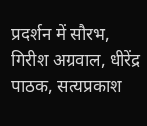प्रदर्शन में सौरभ, गिरीश अग्रवाल, धीरेंद्र पाठक, सत्यप्रकाश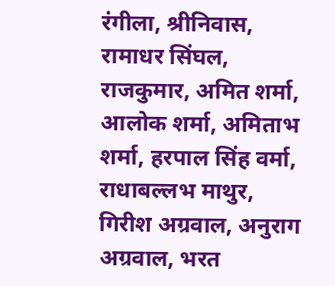रंगीला, श्रीनिवास, रामाधर सिंघल, राजकुमार, अमित शर्मा, आलोक शर्मा, अमिताभ शर्मा, हरपाल सिंह वर्मा, राधाबल्लभ माथुर, गिरीश अग्रवाल, अनुराग अग्रवाल, भरत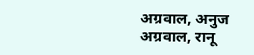अग्रवाल, अनुज अग्रवाल, रानू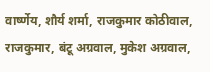वार्ष्णेय, शौर्य शर्मा, राजकुमार कोठीवाल, राजकुमार, बंटू अग्रवाल, मुकेश अग्रवाल,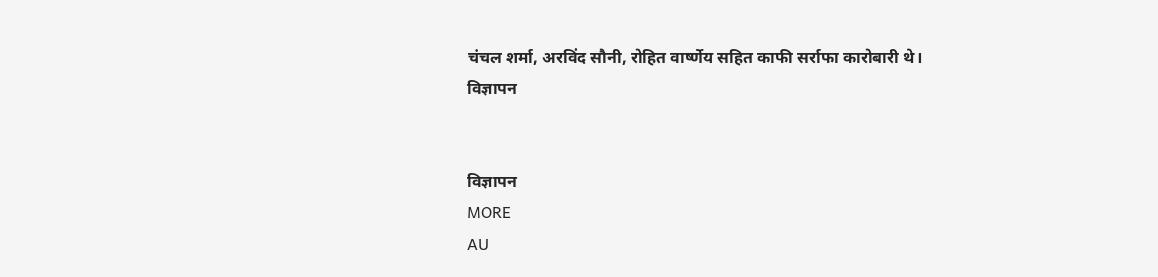चंचल शर्मा, अरविंद सौनी, रोहित वार्ष्णेय सहित काफी सर्राफा कारोबारी थे।
विज्ञापन


विज्ञापन
MORE
AU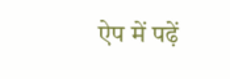ऐप में पढ़ें